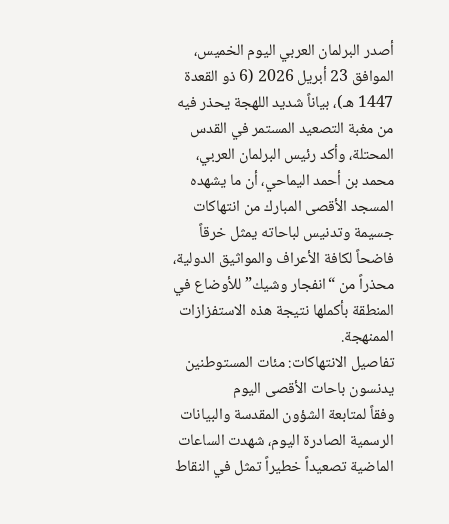أصدر البرلمان العربي اليوم الخميس، الموافق 23 أبريل 2026 (6 ذو القعدة 1447 هـ)، بياناً شديد اللهجة يحذر فيه من مغبة التصعيد المستمر في القدس المحتلة، وأكد رئيس البرلمان العربي، محمد بن أحمد اليماحي، أن ما يشهده المسجد الأقصى المبارك من انتهاكات جسيمة وتدنيس لباحاته يمثل خرقاً فاضحاً لكافة الأعراف والمواثيق الدولية، محذراً من “انفجار وشيك” للأوضاع في المنطقة بأكملها نتيجة هذه الاستفزازات الممنهجة.
تفاصيل الانتهاكات: مئات المستوطنين يدنسون باحات الأقصى اليوم
وفقاً لمتابعة الشؤون المقدسة والبيانات الرسمية الصادرة اليوم، شهدت الساعات الماضية تصعيداً خطيراً تمثل في النقاط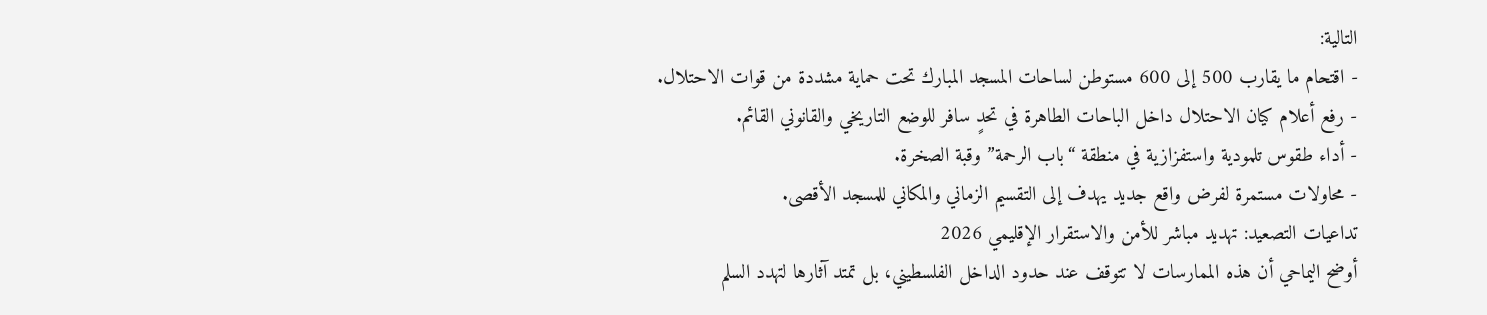التالية:
- اقتحام ما يقارب 500 إلى 600 مستوطن لساحات المسجد المبارك تحت حماية مشددة من قوات الاحتلال.
- رفع أعلام كيان الاحتلال داخل الباحات الطاهرة في تحدٍ سافر للوضع التاريخي والقانوني القائم.
- أداء طقوس تلمودية واستفزازية في منطقة “باب الرحمة” وقبة الصخرة.
- محاولات مستمرة لفرض واقع جديد يهدف إلى التقسيم الزماني والمكاني للمسجد الأقصى.
تداعيات التصعيد: تهديد مباشر للأمن والاستقرار الإقليمي 2026
أوضح اليماحي أن هذه الممارسات لا تتوقف عند حدود الداخل الفلسطيني، بل تمتد آثارها لتهدد السلم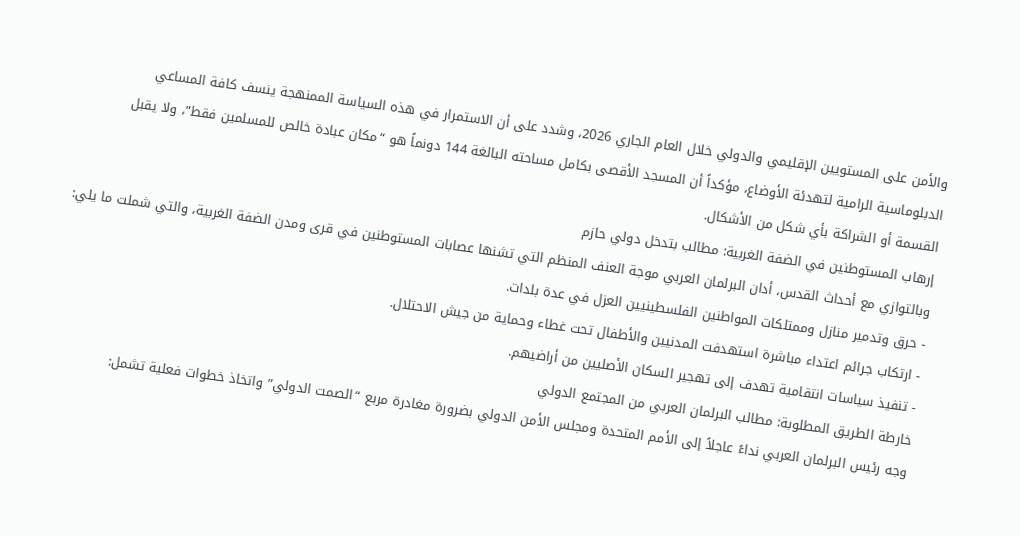والأمن على المستويين الإقليمي والدولي خلال العام الجاري 2026، وشدد على أن الاستمرار في هذه السياسة الممنهجة ينسف كافة المساعي الدبلوماسية الرامية لتهدئة الأوضاع، مؤكداً أن المسجد الأقصى بكامل مساحته البالغة 144 دونماً هو “مكان عبادة خالص للمسلمين فقط”، ولا يقبل القسمة أو الشراكة بأي شكل من الأشكال.
إرهاب المستوطنين في الضفة الغربية: مطالب بتدخل دولي حازم
وبالتوازي مع أحداث القدس، أدان البرلمان العربي موجة العنف المنظم التي تشنها عصابات المستوطنين في قرى ومدن الضفة الغربية، والتي شملت ما يلي:
- حرق وتدمير منازل وممتلكات المواطنين الفلسطينيين العزل في عدة بلدات.
- ارتكاب جرائم اعتداء مباشرة استهدفت المدنيين والأطفال تحت غطاء وحماية من جيش الاحتلال.
- تنفيذ سياسات انتقامية تهدف إلى تهجير السكان الأصليين من أراضيهم.
خارطة الطريق المطلوبة: مطالب البرلمان العربي من المجتمع الدولي
وجه رئيس البرلمان العربي نداءً عاجلاً إلى الأمم المتحدة ومجلس الأمن الدولي بضرورة مغادرة مربع “الصمت الدولي” واتخاذ خطوات فعلية تشمل: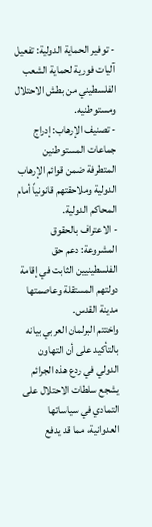- توفير الحماية الدولية: تفعيل آليات فورية لحماية الشعب الفلسطيني من بطش الاحتلال ومستوطنيه.
- تصنيف الإرهاب: إدراج جماعات المستوطنين المتطرفة ضمن قوائم الإرهاب الدولية وملاحقتهم قانونياً أمام المحاكم الدولية.
- الاعتراف بالحقوق المشروعة: دعم حق الفلسطينيين الثابت في إقامة دولتهم المستقلة وعاصمتها مدينة القدس.
واختتم البرلمان العربي بيانه بالتأكيد على أن التهاون الدولي في ردع هذه الجرائم يشجع سلطات الاحتلال على التمادي في سياساتها العدوانية، مما قد يدفع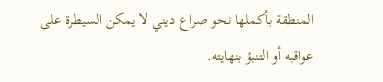المنطقة بأكملها نحو صراع ديني لا يمكن السيطرة على عواقبه أو التنبؤ بنهايته.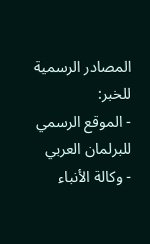المصادر الرسمية للخبر:
- الموقع الرسمي للبرلمان العربي
- وكالة الأنباء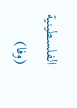الفلسطينية (وفا)